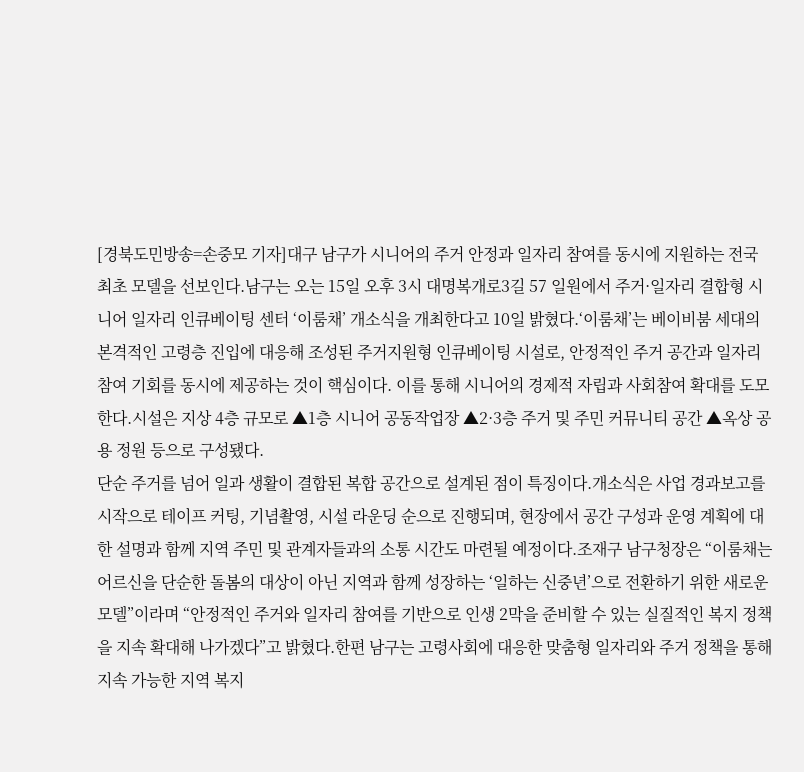[경북도민방송=손중모 기자]대구 남구가 시니어의 주거 안정과 일자리 참여를 동시에 지원하는 전국 최초 모델을 선보인다.남구는 오는 15일 오후 3시 대명복개로3길 57 일원에서 주거·일자리 결합형 시니어 일자리 인큐베이팅 센터 ‘이룸채’ 개소식을 개최한다고 10일 밝혔다.‘이룸채’는 베이비붐 세대의 본격적인 고령층 진입에 대응해 조성된 주거지원형 인큐베이팅 시설로, 안정적인 주거 공간과 일자리 참여 기회를 동시에 제공하는 것이 핵심이다. 이를 통해 시니어의 경제적 자립과 사회참여 확대를 도모한다.시설은 지상 4층 규모로 ▲1층 시니어 공동작업장 ▲2·3층 주거 및 주민 커뮤니티 공간 ▲옥상 공용 정원 등으로 구성됐다.
단순 주거를 넘어 일과 생활이 결합된 복합 공간으로 설계된 점이 특징이다.개소식은 사업 경과보고를 시작으로 테이프 커팅, 기념촬영, 시설 라운딩 순으로 진행되며, 현장에서 공간 구성과 운영 계획에 대한 설명과 함께 지역 주민 및 관계자들과의 소통 시간도 마련될 예정이다.조재구 남구청장은 “이룸채는 어르신을 단순한 돌봄의 대상이 아닌 지역과 함께 성장하는 ‘일하는 신중년’으로 전환하기 위한 새로운 모델”이라며 “안정적인 주거와 일자리 참여를 기반으로 인생 2막을 준비할 수 있는 실질적인 복지 정책을 지속 확대해 나가겠다”고 밝혔다.한편 남구는 고령사회에 대응한 맞춤형 일자리와 주거 정책을 통해 지속 가능한 지역 복지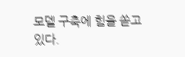모델 구축에 힘을 쏟고 있다.